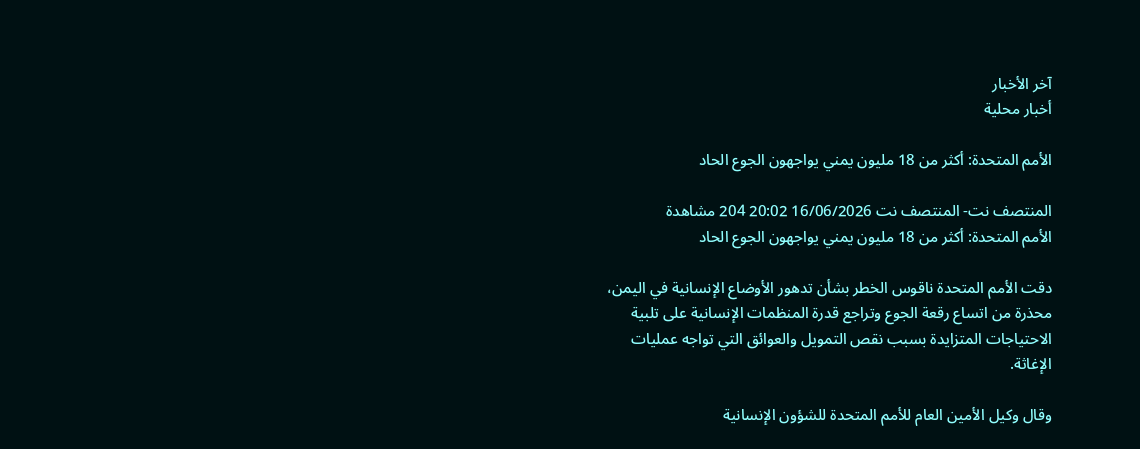آخر الأخبار
أخبار محلية

الأمم المتحدة: أكثر من 18 مليون يمني يواجهون الجوع الحاد

المنتصف نت- المنتصف نت 16/06/2026 20:02 204 مشاهدة
الأمم المتحدة: أكثر من 18 مليون يمني يواجهون الجوع الحاد

دقت الأمم المتحدة ناقوس الخطر بشأن تدهور الأوضاع الإنسانية في اليمن، محذرة من اتساع رقعة الجوع وتراجع قدرة المنظمات الإنسانية على تلبية الاحتياجات المتزايدة بسبب نقص التمويل والعوائق التي تواجه عمليات الإغاثة.

وقال وكيل الأمين العام للأمم المتحدة للشؤون الإنسانية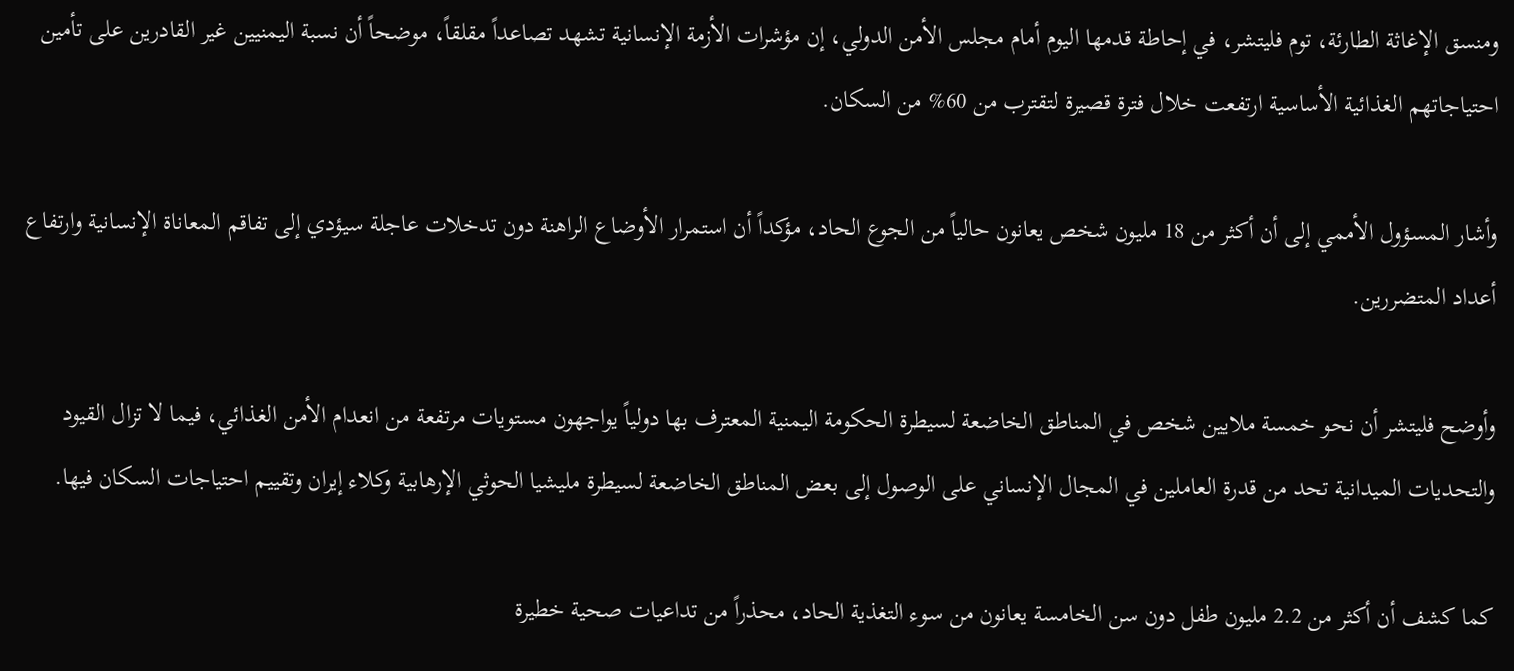ومنسق الإغاثة الطارئة، توم فليتشر، في إحاطة قدمها اليوم أمام مجلس الأمن الدولي، إن مؤشرات الأزمة الإنسانية تشهد تصاعداً مقلقاً، موضحاً أن نسبة اليمنيين غير القادرين على تأمين احتياجاتهم الغذائية الأساسية ارتفعت خلال فترة قصيرة لتقترب من 60% من السكان.

وأشار المسؤول الأممي إلى أن أكثر من 18 مليون شخص يعانون حالياً من الجوع الحاد، مؤكداً أن استمرار الأوضاع الراهنة دون تدخلات عاجلة سيؤدي إلى تفاقم المعاناة الإنسانية وارتفاع أعداد المتضررين.

وأوضح فليتشر أن نحو خمسة ملايين شخص في المناطق الخاضعة لسيطرة الحكومة اليمنية المعترف بها دولياً يواجهون مستويات مرتفعة من انعدام الأمن الغذائي، فيما لا تزال القيود والتحديات الميدانية تحد من قدرة العاملين في المجال الإنساني على الوصول إلى بعض المناطق الخاضعة لسيطرة مليشيا الحوثي الإرهابية وكلاء إيران وتقييم احتياجات السكان فيها.

كما كشف أن أكثر من 2.2 مليون طفل دون سن الخامسة يعانون من سوء التغذية الحاد، محذراً من تداعيات صحية خطيرة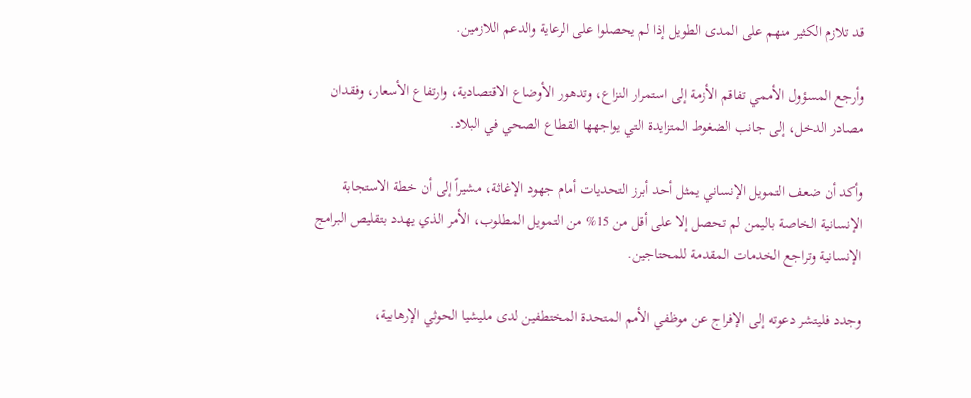قد تلازم الكثير منهم على المدى الطويل إذا لم يحصلوا على الرعاية والدعم اللازمين.

وأرجع المسؤول الأممي تفاقم الأزمة إلى استمرار النزاع، وتدهور الأوضاع الاقتصادية، وارتفاع الأسعار، وفقدان مصادر الدخل، إلى جانب الضغوط المتزايدة التي يواجهها القطاع الصحي في البلاد.

وأكد أن ضعف التمويل الإنساني يمثل أحد أبرز التحديات أمام جهود الإغاثة، مشيراً إلى أن خطة الاستجابة الإنسانية الخاصة باليمن لم تحصل إلا على أقل من 15% من التمويل المطلوب، الأمر الذي يهدد بتقليص البرامج الإنسانية وتراجع الخدمات المقدمة للمحتاجين.

وجدد فليتشر دعوته إلى الإفراج عن موظفي الأمم المتحدة المختطفين لدى مليشيا الحوثي الإرهابية،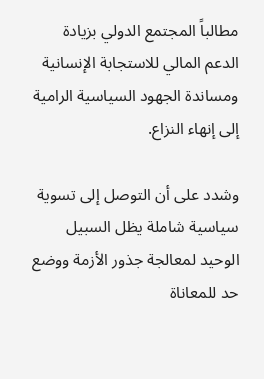مطالباً المجتمع الدولي بزيادة الدعم المالي للاستجابة الإنسانية ومساندة الجهود السياسية الرامية إلى إنهاء النزاع.

وشدد على أن التوصل إلى تسوية سياسية شاملة يظل السبيل الوحيد لمعالجة جذور الأزمة ووضع حد للمعاناة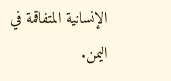الإنسانية المتفاقمة في اليمن.